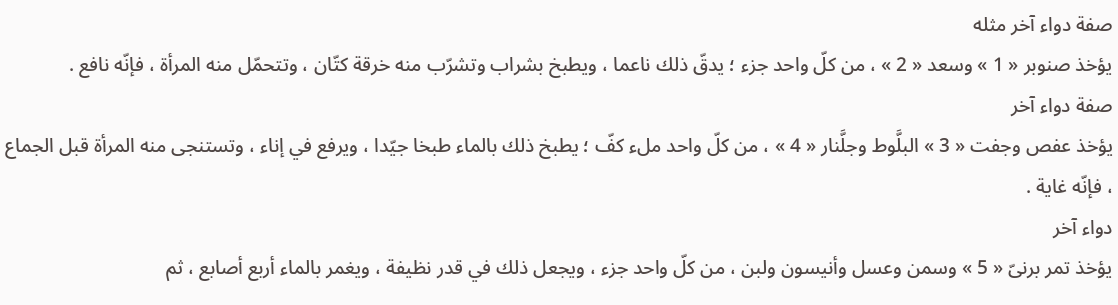صفة دواء آخر مثله
يؤخذ صنوبر « 1 » وسعد « 2 » ، من كلّ واحد جزء ؛ يدقّ ذلك ناعما ، ويطبخ بشراب وتشرّب منه خرقة كتّان ، وتتحمّل منه المرأة ، فإنّه نافع .
صفة دواء آخر
يؤخذ عفص وجفت « 3 » البلَّوط وجلَّنار « 4 » ، من كلّ واحد ملء كفّ ؛ يطبخ ذلك بالماء طبخا جيّدا ، ويرفع في إناء ، وتستنجى منه المرأة قبل الجماع ، فإنّه غاية .
دواء آخر
يؤخذ تمر برنىّ « 5 » وسمن وعسل وأنيسون ولبن ، من كلّ واحد جزء ، ويجعل ذلك في قدر نظيفة ، ويغمر بالماء أربع أصابع ، ثم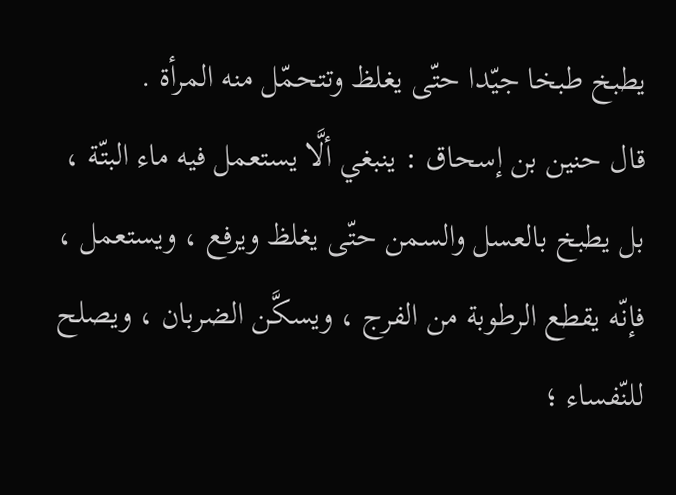يطبخ طبخا جيّدا حتّى يغلظ وتتحمّل منه المرأة .
قال حنين بن إسحاق : ينبغي ألَّا يستعمل فيه ماء البتّة ، بل يطبخ بالعسل والسمن حتّى يغلظ ويرفع ، ويستعمل ، فإنّه يقطع الرطوبة من الفرج ، ويسكَّن الضربان ، ويصلح للنّفساء ؛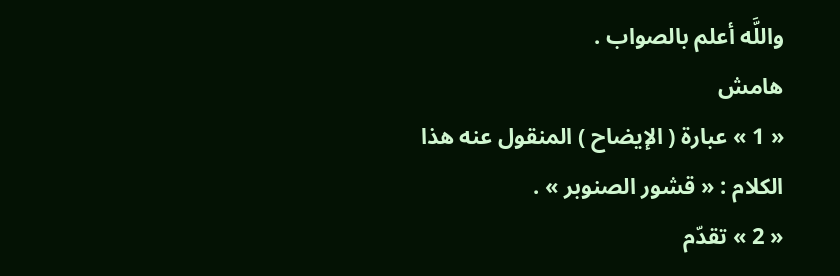واللَّه أعلم بالصواب .
هامش
« 1 » عبارة ( الإيضاح ) المنقول عنه هذا الكلام : « قشور الصنوبر » .
« 2 » تقدّم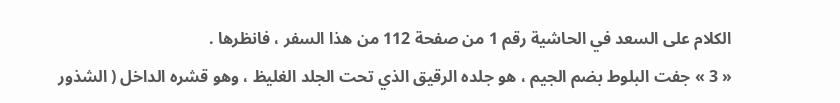الكلام على السعد في الحاشية رقم 1 من صفحة 112 من هذا السفر ، فانظرها .
« 3 » جفت البلوط بضم الجيم ، هو جلده الرقيق الذي تحت الجلد الغليظ ، وهو قشره الداخل ( الشذور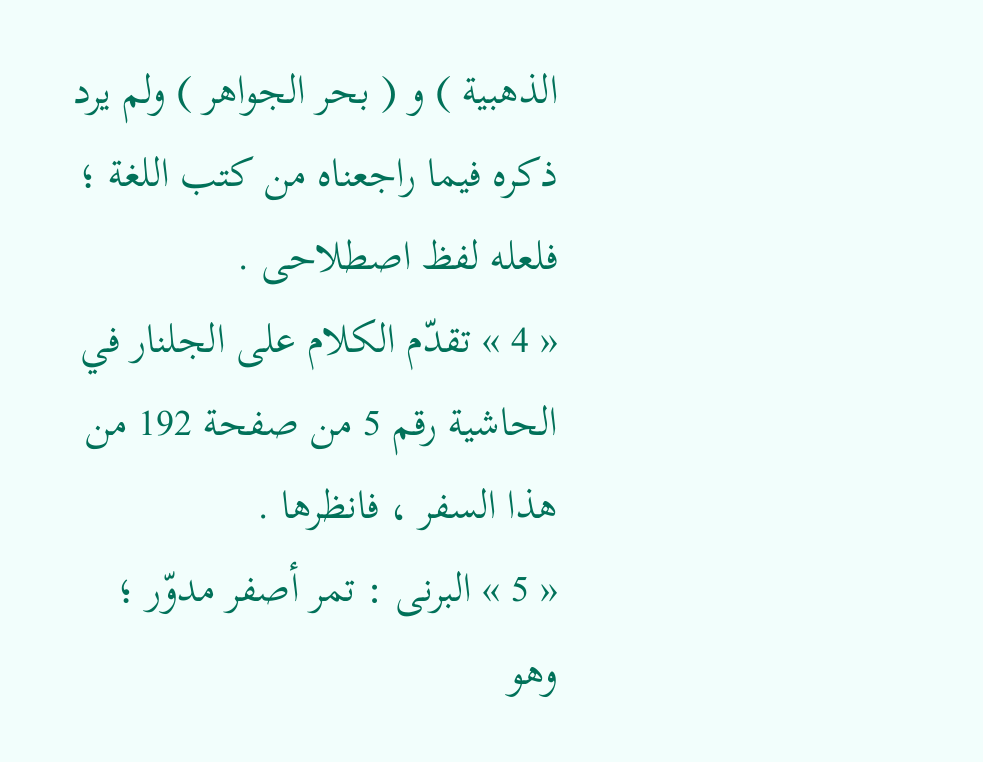الذهبية ) و ( بحر الجواهر ) ولم يرد ذكره فيما راجعناه من كتب اللغة ؛ فلعله لفظ اصطلاحى .
« 4 » تقدّم الكلام على الجلنار في الحاشية رقم 5 من صفحة 192 من هذا السفر ، فانظرها .
« 5 » البرنى : تمر أصفر مدوّر ؛ وهو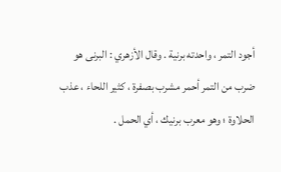أجود التمر ، واحدته برنية . وقال الأزهري : البرنى هو ضرب من التمر أحمر مشرب بصفرة ، كثير اللحاء ، عذب الحلاوة ؛ وهو معرب برنيك ، أي الحمل .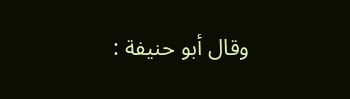وقال أبو حنيفة :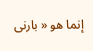إنما هو « بارنى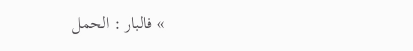» فالبار : الحمل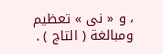، و « نى » تعظيم ومبالغة ( التاج ) .